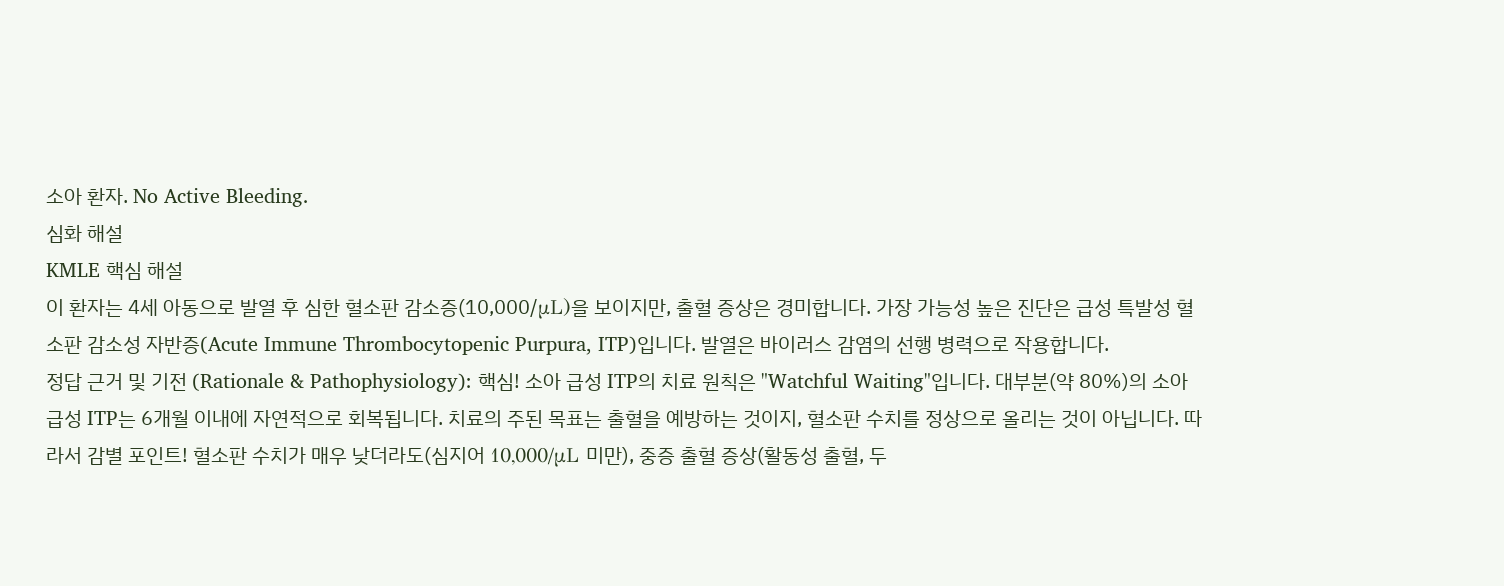소아 환자. No Active Bleeding.
심화 해설
KMLE 핵심 해설
이 환자는 4세 아동으로 발열 후 심한 혈소판 감소증(10,000/μL)을 보이지만, 출혈 증상은 경미합니다. 가장 가능성 높은 진단은 급성 특발성 혈소판 감소성 자반증(Acute Immune Thrombocytopenic Purpura, ITP)입니다. 발열은 바이러스 감염의 선행 병력으로 작용합니다.
정답 근거 및 기전 (Rationale & Pathophysiology): 핵심! 소아 급성 ITP의 치료 원칙은 "Watchful Waiting"입니다. 대부분(약 80%)의 소아 급성 ITP는 6개월 이내에 자연적으로 회복됩니다. 치료의 주된 목표는 출혈을 예방하는 것이지, 혈소판 수치를 정상으로 올리는 것이 아닙니다. 따라서 감별 포인트! 혈소판 수치가 매우 낮더라도(심지어 10,000/μL 미만), 중증 출혈 증상(활동성 출혈, 두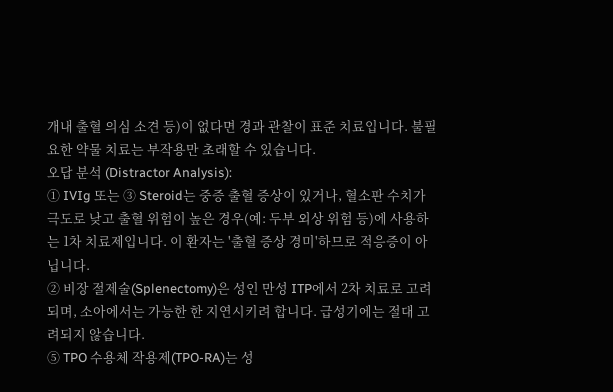개내 출혈 의심 소견 등)이 없다면 경과 관찰이 표준 치료입니다. 불필요한 약물 치료는 부작용만 초래할 수 있습니다.
오답 분석 (Distractor Analysis):
① IVIg 또는 ③ Steroid는 중증 출혈 증상이 있거나, 혈소판 수치가 극도로 낮고 출혈 위험이 높은 경우(예: 두부 외상 위험 등)에 사용하는 1차 치료제입니다. 이 환자는 '출혈 증상 경미'하므로 적응증이 아닙니다.
② 비장 절제술(Splenectomy)은 성인 만성 ITP에서 2차 치료로 고려되며, 소아에서는 가능한 한 지연시키려 합니다. 급성기에는 절대 고려되지 않습니다.
⑤ TPO 수용체 작용제(TPO-RA)는 성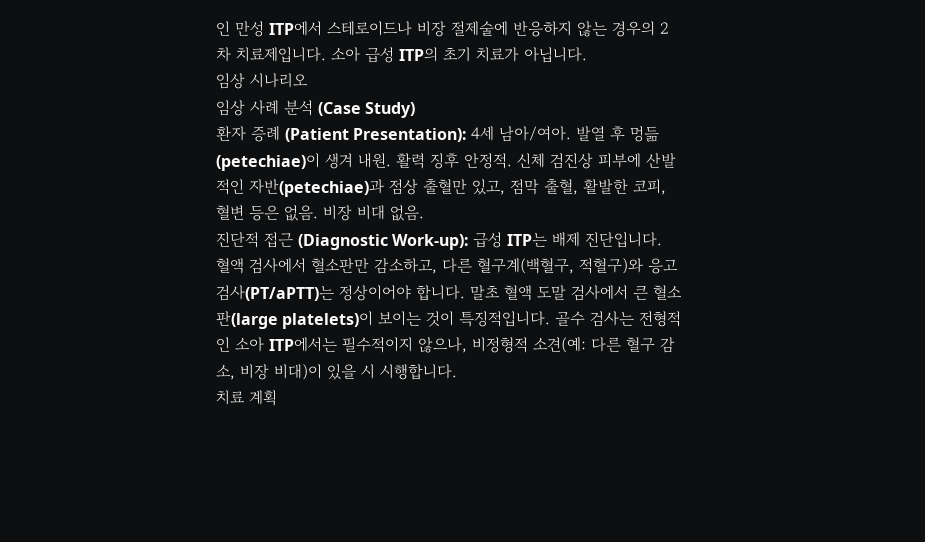인 만성 ITP에서 스테로이드나 비장 절제술에 반응하지 않는 경우의 2차 치료제입니다. 소아 급성 ITP의 초기 치료가 아닙니다.
임상 시나리오
임상 사례 분석 (Case Study)
환자 증례 (Patient Presentation): 4세 남아/여아. 발열 후 멍듦(petechiae)이 생겨 내원. 활력 징후 안정적. 신체 검진상 피부에 산발적인 자반(petechiae)과 점상 출혈만 있고, 점막 출혈, 활발한 코피, 혈변 등은 없음. 비장 비대 없음.
진단적 접근 (Diagnostic Work-up): 급성 ITP는 배제 진단입니다. 혈액 검사에서 혈소판만 감소하고, 다른 혈구계(백혈구, 적혈구)와 응고 검사(PT/aPTT)는 정상이어야 합니다. 말초 혈액 도말 검사에서 큰 혈소판(large platelets)이 보이는 것이 특징적입니다. 골수 검사는 전형적인 소아 ITP에서는 필수적이지 않으나, 비정형적 소견(예: 다른 혈구 감소, 비장 비대)이 있을 시 시행합니다.
치료 계획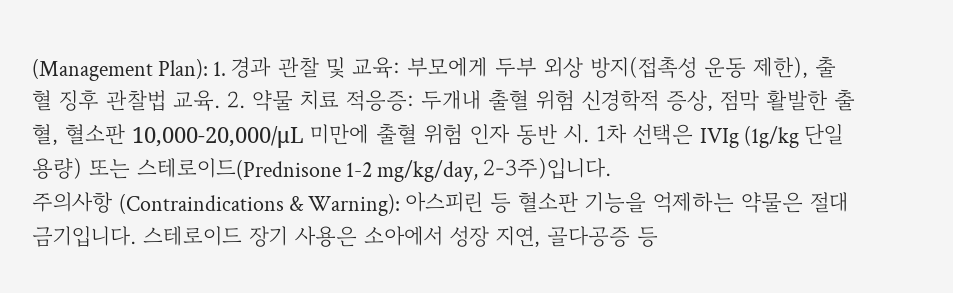(Management Plan): 1. 경과 관찰 및 교육: 부모에게 두부 외상 방지(접촉성 운동 제한), 출혈 징후 관찰법 교육. 2. 약물 치료 적응증: 두개내 출혈 위험 신경학적 증상, 점막 활발한 출혈, 혈소판 10,000-20,000/μL 미만에 출혈 위험 인자 동반 시. 1차 선택은 IVIg (1g/kg 단일 용량) 또는 스테로이드(Prednisone 1-2 mg/kg/day, 2-3주)입니다.
주의사항 (Contraindications & Warning): 아스피린 등 혈소판 기능을 억제하는 약물은 절대 금기입니다. 스테로이드 장기 사용은 소아에서 성장 지연, 골다공증 등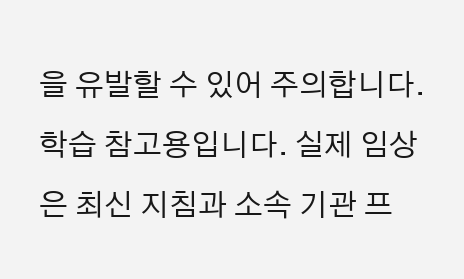을 유발할 수 있어 주의합니다.
학습 참고용입니다. 실제 임상은 최신 지침과 소속 기관 프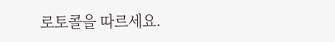로토콜을 따르세요.